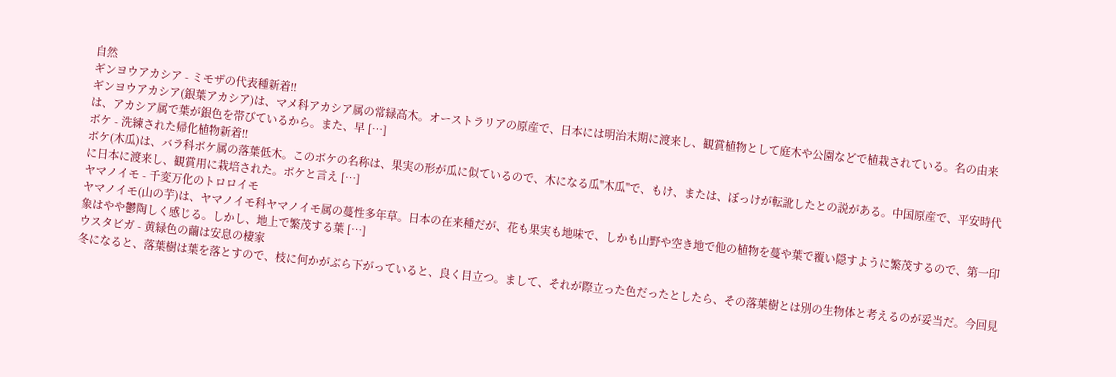自然
ギンヨウアカシア - ミモザの代表種新着!!
ギンヨウアカシア(銀葉アカシア)は、マメ科アカシア属の常緑高木。オーストラリアの原産で、日本には明治末期に渡来し、観賞植物として庭木や公園などで植栽されている。名の由来は、アカシア属で葉が銀色を帯びているから。また、早 […]
ボケ - 洗練された帰化植物新着!!
ボケ(木瓜)は、バラ科ボケ属の落葉低木。このボケの名称は、果実の形が瓜に似ているので、木になる瓜"木瓜"で、もけ、または、ぼっけが転訛したとの説がある。中国原産で、平安時代に日本に渡来し、観賞用に栽培された。ボケと言え […]
ヤマノイモ - 千変万化のトロロイモ
ヤマノイモ(山の芋)は、ヤマノイモ科ヤマノイモ属の蔓性多年草。日本の在来種だが、花も果実も地味で、しかも山野や空き地で他の植物を蔓や葉で覆い隠すように繁茂するので、第一印象はやや鬱陶しく感じる。しかし、地上で繁茂する葉 […]
ウスタビガ - 黄緑色の繭は安息の棲家
冬になると、落葉樹は葉を落とすので、枝に何かがぶら下がっていると、良く目立つ。まして、それが際立った色だったとしたら、その落葉樹とは別の生物体と考えるのが妥当だ。今回見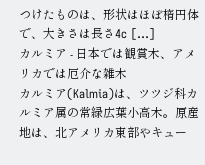つけたものは、形状はほぼ楕円体で、大きさは長さ4c […]
カルミア - 日本では観賞木、アメリカでは厄介な雑木
カルミア(Kalmia)は、ツツジ科カルミア属の常緑広葉小高木。原産地は、北アメリカ東部やキュー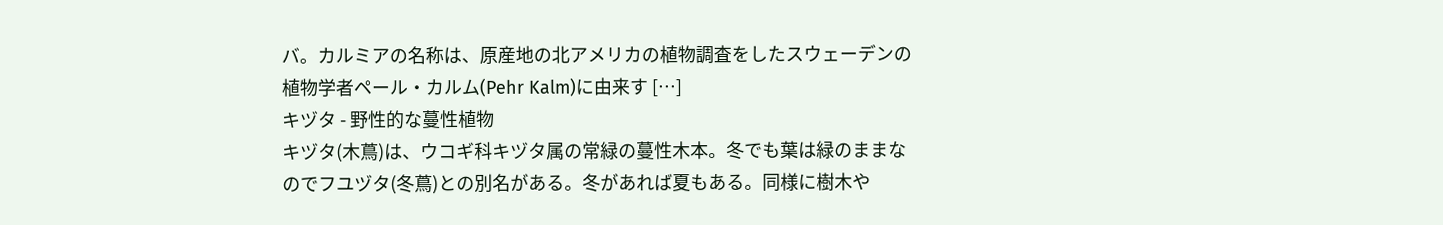バ。カルミアの名称は、原産地の北アメリカの植物調査をしたスウェーデンの植物学者ペール・カルム(Pehr Kalm)に由来す […]
キヅタ - 野性的な蔓性植物
キヅタ(木蔦)は、ウコギ科キヅタ属の常緑の蔓性木本。冬でも葉は緑のままなのでフユヅタ(冬蔦)との別名がある。冬があれば夏もある。同様に樹木や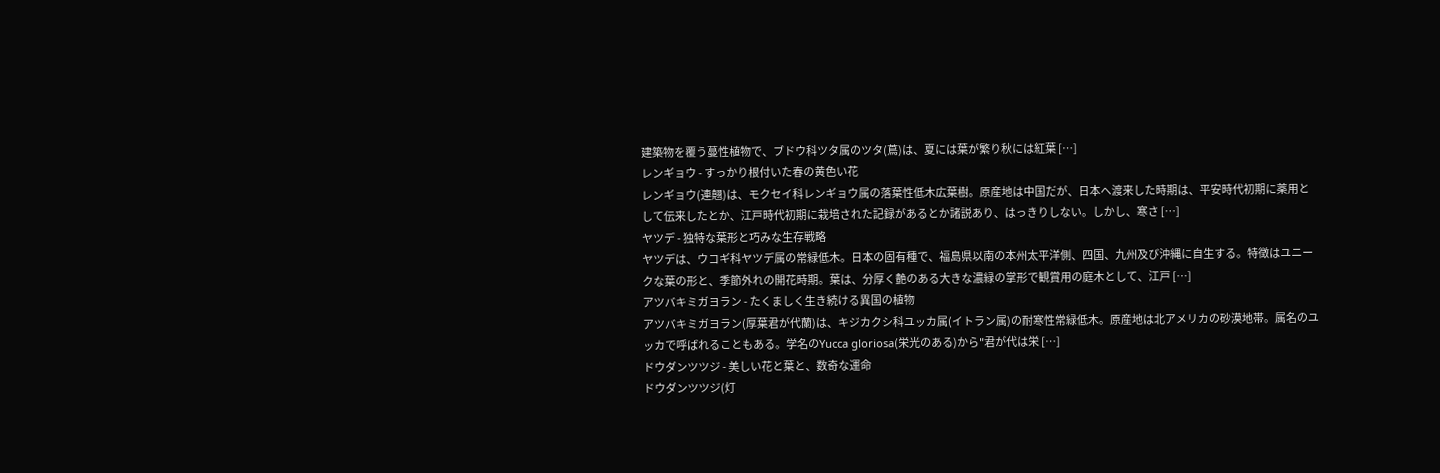建築物を覆う蔓性植物で、ブドウ科ツタ属のツタ(蔦)は、夏には葉が繁り秋には紅葉 […]
レンギョウ - すっかり根付いた春の黄色い花
レンギョウ(連翹)は、モクセイ科レンギョウ属の落葉性低木広葉樹。原産地は中国だが、日本へ渡来した時期は、平安時代初期に薬用として伝来したとか、江戸時代初期に栽培された記録があるとか諸説あり、はっきりしない。しかし、寒さ […]
ヤツデ - 独特な葉形と巧みな生存戦略
ヤツデは、ウコギ科ヤツデ属の常緑低木。日本の固有種で、福島県以南の本州太平洋側、四国、九州及び沖縄に自生する。特徴はユニークな葉の形と、季節外れの開花時期。葉は、分厚く艶のある大きな濃緑の掌形で観賞用の庭木として、江戸 […]
アツバキミガヨラン - たくましく生き続ける異国の植物
アツバキミガヨラン(厚葉君が代蘭)は、キジカクシ科ユッカ属(イトラン属)の耐寒性常緑低木。原産地は北アメリカの砂漠地帯。属名のユッカで呼ばれることもある。学名のYucca gloriosa(栄光のある)から"君が代は栄 […]
ドウダンツツジ - 美しい花と葉と、数奇な運命
ドウダンツツジ(灯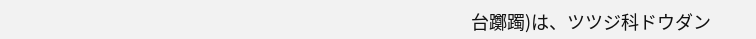台躑躅)は、ツツジ科ドウダン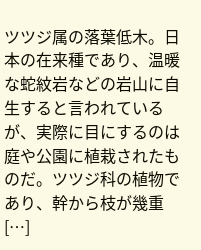ツツジ属の落葉低木。日本の在来種であり、温暖な蛇紋岩などの岩山に自生すると言われているが、実際に目にするのは庭や公園に植栽されたものだ。ツツジ科の植物であり、幹から枝が幾重 […]